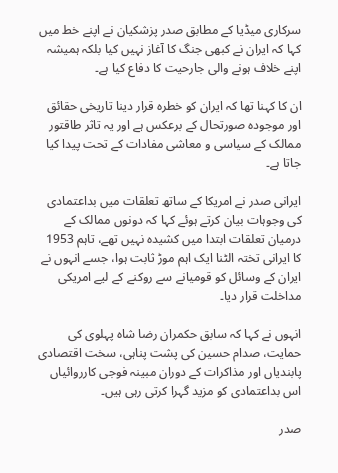سرکاری میڈیا کے مطابق صدر پزشکیان نے اپنے خط میں کہا کہ ایران نے کبھی جنگ کا آغاز نہیں کیا بلکہ ہمیشہ اپنے خلاف ہونے والی جارحیت کا دفاع کیا ہے۔

ان کا کہنا تھا کہ ایران کو خطرہ قرار دینا تاریخی حقائق اور موجودہ صورتحال کے برعکس ہے اور یہ تاثر طاقتور ممالک کے سیاسی و معاشی مفادات کے تحت پیدا کیا جاتا ہے۔

ایرانی صدر نے امریکا کے ساتھ تعلقات میں بداعتمادی کی وجوہات بیان کرتے ہوئے کہا کہ دونوں ممالک کے درمیان تعلقات ابتدا میں کشیدہ نہیں تھے، تاہم 1953 کا ایرانی تختہ الٹنا ایک اہم موڑ ثابت ہوا، جسے انہوں نے ایران کے وسائل کو قومیانے سے روکنے کے لیے امریکی مداخلت قرار دیا۔

انہوں نے کہا کہ سابق حکمران رضا شاہ پہلوی کی حمایت، صدام حسین کی پشت پناہی، سخت اقتصادی پابندیاں اور مذاکرات کے دوران مبینہ فوجی کارروائیاں اس بداعتمادی کو مزید گہرا کرتی رہی ہیں۔

صدر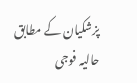پزشکیان کے مطابق حالیہ فوجی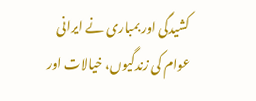کشیدگی اور بمباری نے ایرانی عوام کی زندگیوں، خیالات اور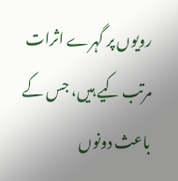رویوں پر گہرے اثرات مرتب کیے ہیں، جس کے باعث دونوں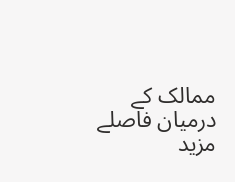ممالک کے درمیان فاصلے مزید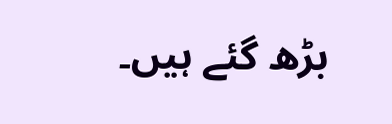بڑھ گئے ہیں۔